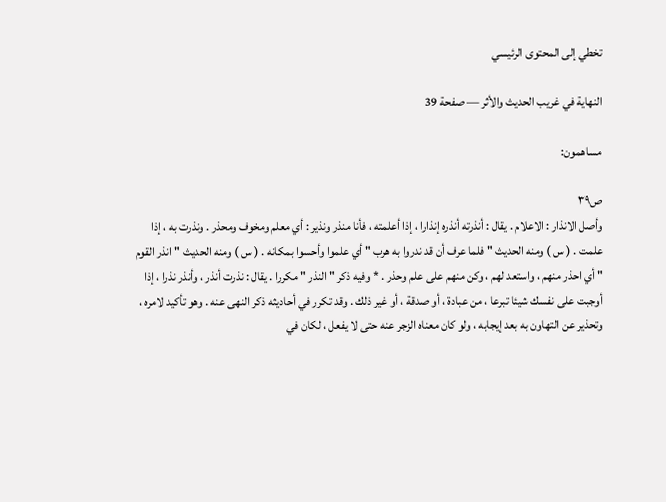تخطي إلى المحتوى الرئيسي

النهاية في غريب الحديث والأثر — صفحة 39

مساهمون:

ص٣٩
وأصل الانذار : الاعلام . يقال : أنذرته أنذره إنذارا ، إذا أعلمته ، فأنا منذر ونذير : أي معلم ومخوف ومحذر . ونذرت به ، إذا علمت . ( س ) ومنه الحديث " فلما عرف أن قد ندروا به هرب " أي علموا وأحسوا بمكانه . ( س ) ومنه الحديث " انذر القوم " أي احذر منهم ، واستعد لهم ، وكن منهم على علم وحذر . * وفيه ذكر " النذر " مكررا . يقال : نذرت أنذر ، وأنذر نذرا ، إذا أوجبت على نفسك شيئا تبرعا ، من عبادة ، أو صدقة ، أو غير ذلك . وقد تكرر في أحاديثه ذكر النهى عنه . وهو تأكيد لامره ، وتحذير عن التهاون به بعد إيجابه ، ولو كان معناه الزجر عنه حتى لا يفعل ، لكان في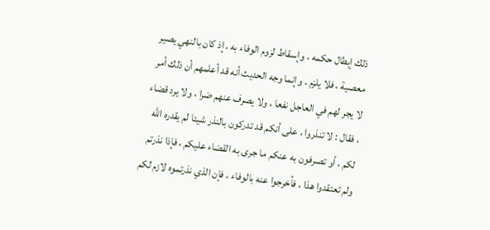ذلك إبطال حكمه ، وإسقاط لزوم الوفاء به ، إذ كان بالنهي يصير معصية ، فلا يلزم . وإنما وجه الحديث أنه قد أعلمهم أن ذلك أمر لا يجر لهم في العاجل نفعا ، ولا يصرف عنهم ضرا ، ولا يرد قضاء ، فقال : لا تنذروا ، على أنكم قد تدركون بالنذر شيئا لم يقدره الله لكم ، أو تصرفون به عنكم ما جرى به القضاء عليكم ، فإذا نذرتم ولم تعتقدوا هذا ، فأخرجوا عنه بالوفاء ، فإن الذي نذرتموه لازم لكم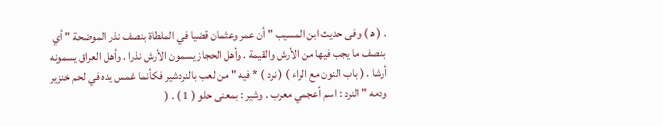. ( ه‍ ) وفى حديث ابن المسيب " أن عمر وعثمان قضيا في الملطاة بنصف نذر الموضحة " أي بنصف ما يجب فيها من الأرش والقيمة . وأهل الحجاز يسمون الأرش نذرا . وأهل العراق يسمونه أرشا . ( باب النون مع الراء ) ( نرد ) * فيه " من لعب بالنردشير فكأنما غمس يده في لحم خنزير ودمه " النرد : اسم أعجمي معرب . وشير : بمعنى حلو ( 1 ) . (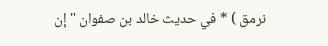نرمق ) * في حديث خالد بن صفوان " إن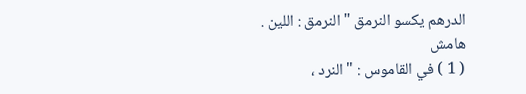الدرهم يكسو النرمق " النرمق : اللين .
هامش
( 1 ) في القاموس : " النرد ،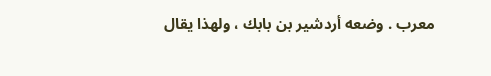معرب . وضعه أردشير بن بابك ، ولهذا يقال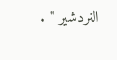النردشير " .